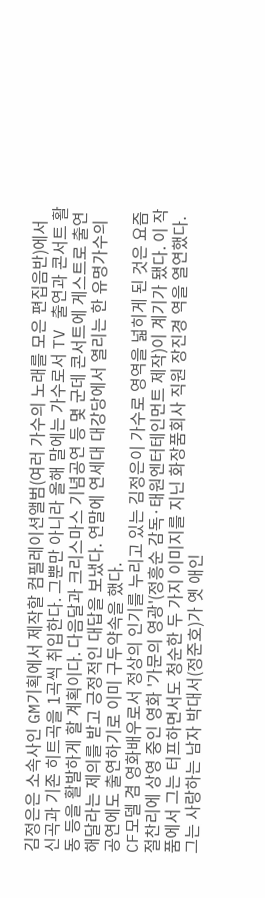김정은은 소속사인 GM기획에서 제작할 컴필레이션앨범(여러 가수의 노래를 모은 편집음반)에서 신곡과 기존 히트곡을 1곡씩 취입한다. 그뿐만 아니라 올해 말에는 가수로서 TV 출연과 콘서트 활동 등을 활발하게 할 계획이다. 다음달과 크리스마스 기념공연 등 몇 군데 콘서트에 게스트로 출연해달라는 제의를 받고 긍정적인 대답을 보냈다. 연말에 연세대 대강당에서 열리는 한 유명가수의 공연에도 출연하기로 이미 구두약속을 했다.
CF모델 겸 영화배우로서 정상의 인기를 누리고 있는 김정은이 가수로 영역을 넓히게 된 것은 요즘 절찬리에 상영 중인 영화 '가문의 영광'(정흥순 감독·태원엔터테인먼트 제작)이 계기가 됐다. 이 작품에서 그는 터프하면서도 청순한 두 가지 이미지를 지닌 화장품회사 직원 장진경 역을 열연했다. 그는 사랑하는 남자 박대서(정준호)가 옛 애인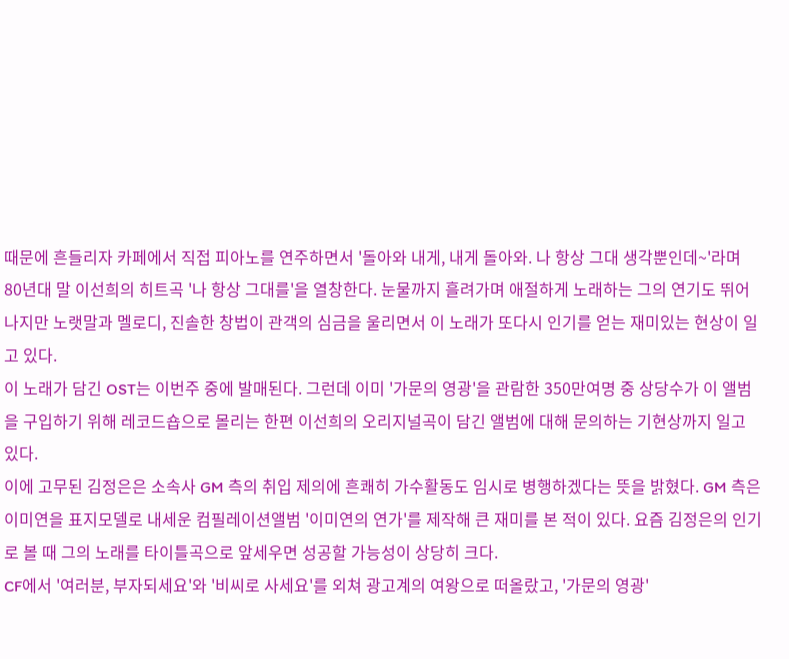때문에 흔들리자 카페에서 직접 피아노를 연주하면서 '돌아와 내게, 내게 돌아와. 나 항상 그대 생각뿐인데~'라며 80년대 말 이선희의 히트곡 '나 항상 그대를'을 열창한다. 눈물까지 흘려가며 애절하게 노래하는 그의 연기도 뛰어나지만 노랫말과 멜로디, 진솔한 창법이 관객의 심금을 울리면서 이 노래가 또다시 인기를 얻는 재미있는 현상이 일고 있다.
이 노래가 담긴 OST는 이번주 중에 발매된다. 그런데 이미 '가문의 영광'을 관람한 350만여명 중 상당수가 이 앨범을 구입하기 위해 레코드숍으로 몰리는 한편 이선희의 오리지널곡이 담긴 앨범에 대해 문의하는 기현상까지 일고 있다.
이에 고무된 김정은은 소속사 GM 측의 취입 제의에 흔쾌히 가수활동도 임시로 병행하겠다는 뜻을 밝혔다. GM 측은 이미연을 표지모델로 내세운 컴필레이션앨범 '이미연의 연가'를 제작해 큰 재미를 본 적이 있다. 요즘 김정은의 인기로 볼 때 그의 노래를 타이틀곡으로 앞세우면 성공할 가능성이 상당히 크다.
CF에서 '여러분, 부자되세요'와 '비씨로 사세요'를 외쳐 광고계의 여왕으로 떠올랐고, '가문의 영광'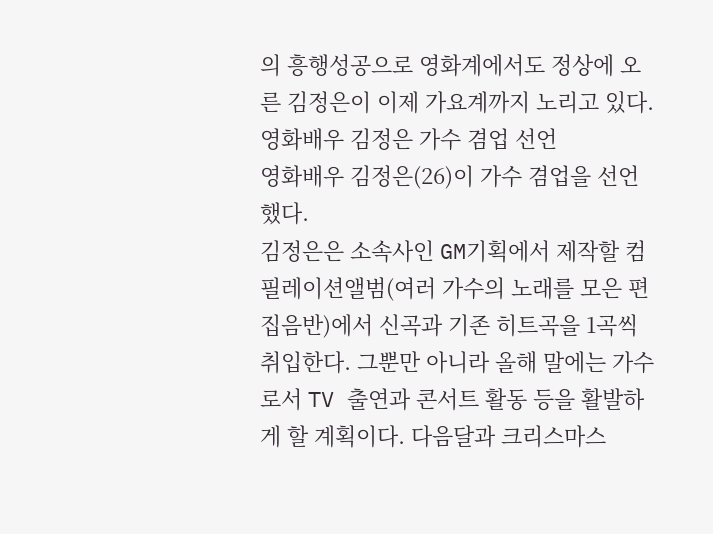의 흥행성공으로 영화계에서도 정상에 오른 김정은이 이제 가요계까지 노리고 있다.
영화배우 김정은 가수 겸업 선언
영화배우 김정은(26)이 가수 겸업을 선언했다.
김정은은 소속사인 GM기획에서 제작할 컴필레이션앨범(여러 가수의 노래를 모은 편집음반)에서 신곡과 기존 히트곡을 1곡씩 취입한다. 그뿐만 아니라 올해 말에는 가수로서 TV 출연과 콘서트 활동 등을 활발하게 할 계획이다. 다음달과 크리스마스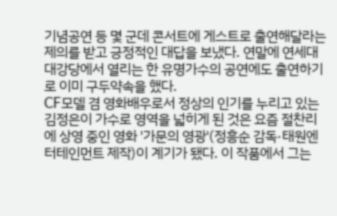기념공연 등 몇 군데 콘서트에 게스트로 출연해달라는 제의를 받고 긍정적인 대답을 보냈다. 연말에 연세대 대강당에서 열리는 한 유명가수의 공연에도 출연하기로 이미 구두약속을 했다.
CF모델 겸 영화배우로서 정상의 인기를 누리고 있는 김정은이 가수로 영역을 넓히게 된 것은 요즘 절찬리에 상영 중인 영화 '가문의 영광'(정흥순 감독·태원엔터테인먼트 제작)이 계기가 됐다. 이 작품에서 그는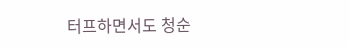터프하면서도 청순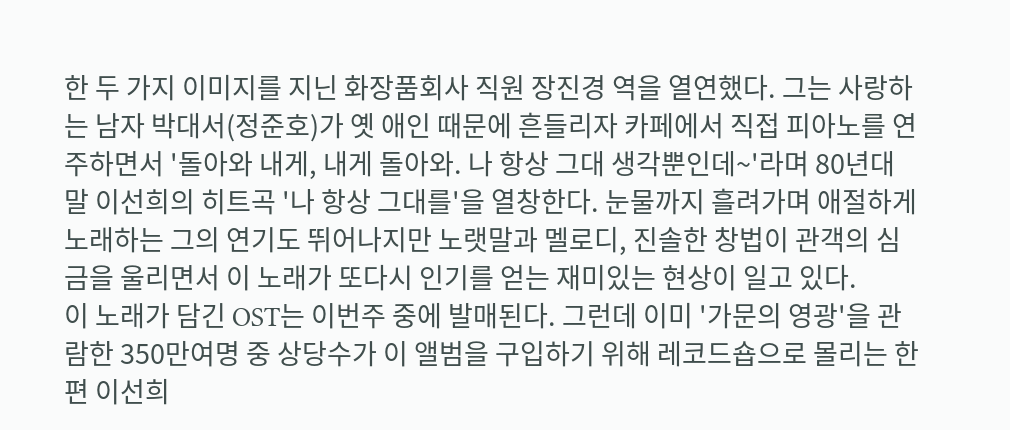한 두 가지 이미지를 지닌 화장품회사 직원 장진경 역을 열연했다. 그는 사랑하는 남자 박대서(정준호)가 옛 애인 때문에 흔들리자 카페에서 직접 피아노를 연주하면서 '돌아와 내게, 내게 돌아와. 나 항상 그대 생각뿐인데~'라며 80년대 말 이선희의 히트곡 '나 항상 그대를'을 열창한다. 눈물까지 흘려가며 애절하게 노래하는 그의 연기도 뛰어나지만 노랫말과 멜로디, 진솔한 창법이 관객의 심금을 울리면서 이 노래가 또다시 인기를 얻는 재미있는 현상이 일고 있다.
이 노래가 담긴 OST는 이번주 중에 발매된다. 그런데 이미 '가문의 영광'을 관람한 350만여명 중 상당수가 이 앨범을 구입하기 위해 레코드숍으로 몰리는 한편 이선희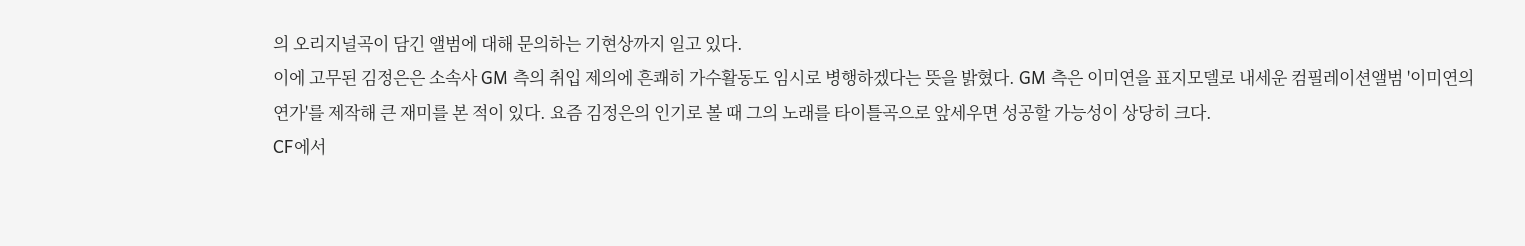의 오리지널곡이 담긴 앨범에 대해 문의하는 기현상까지 일고 있다.
이에 고무된 김정은은 소속사 GM 측의 취입 제의에 흔쾌히 가수활동도 임시로 병행하겠다는 뜻을 밝혔다. GM 측은 이미연을 표지모델로 내세운 컴필레이션앨범 '이미연의 연가'를 제작해 큰 재미를 본 적이 있다. 요즘 김정은의 인기로 볼 때 그의 노래를 타이틀곡으로 앞세우면 성공할 가능성이 상당히 크다.
CF에서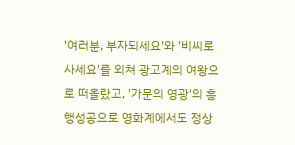'여러분, 부자되세요'와 '비씨로 사세요'를 외쳐 광고계의 여왕으로 떠올랐고, '가문의 영광'의 흥행성공으로 영화계에서도 정상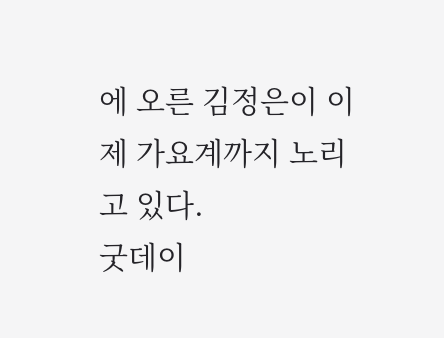에 오른 김정은이 이제 가요계까지 노리고 있다.
굿데이